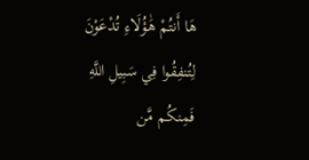هَا أَنتُمْ هَٰؤُلَاءِ تُدْعَوْنَ لِتُنفِقُوا فِي سَبِيلِ اللَّهِ فَمِنكُم مَّن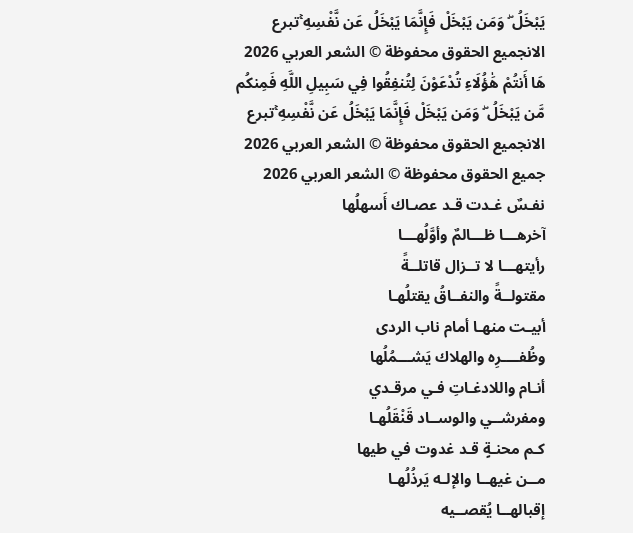يَبْخَلُ ۖ وَمَن يَبْخَلْ فَإِنَّمَا يَبْخَلُ عَن نَّفْسِهِ ۚتبرع الانجميع الحقوق محفوظة © الشعر العربي 2026
هَا أَنتُمْ هَٰؤُلَاءِ تُدْعَوْنَ لِتُنفِقُوا فِي سَبِيلِ اللَّهِ فَمِنكُم مَّن يَبْخَلُ ۖ وَمَن يَبْخَلْ فَإِنَّمَا يَبْخَلُ عَن نَّفْسِهِ ۚتبرع الانجميع الحقوق محفوظة © الشعر العربي 2026
جميع الحقوق محفوظة © الشعر العربي 2026
نفـسٌ غـدت قـد عصـاك أَسهلُها
آخرهـــا ظـــالمٌ وأوَّلُهـــا
رأيتهـــا لا تــزال قاتلــةً
مقتولــةً والنفــاقُ يقتلُهـا
أبيـت منهـا أمام ناب الردى
وظُفــــرِه والهلاك يَشـــمُلُها
أنـام واللادغـاتِ فـي مرقـدي
ومفرشــي والوســاد قَنْقَلُهـا
كـم محنـةٍ قـد غدوت في طيها
مــن غيهــا والإلـه يَرذُلُهـا
إقبالهــا يُقصــيه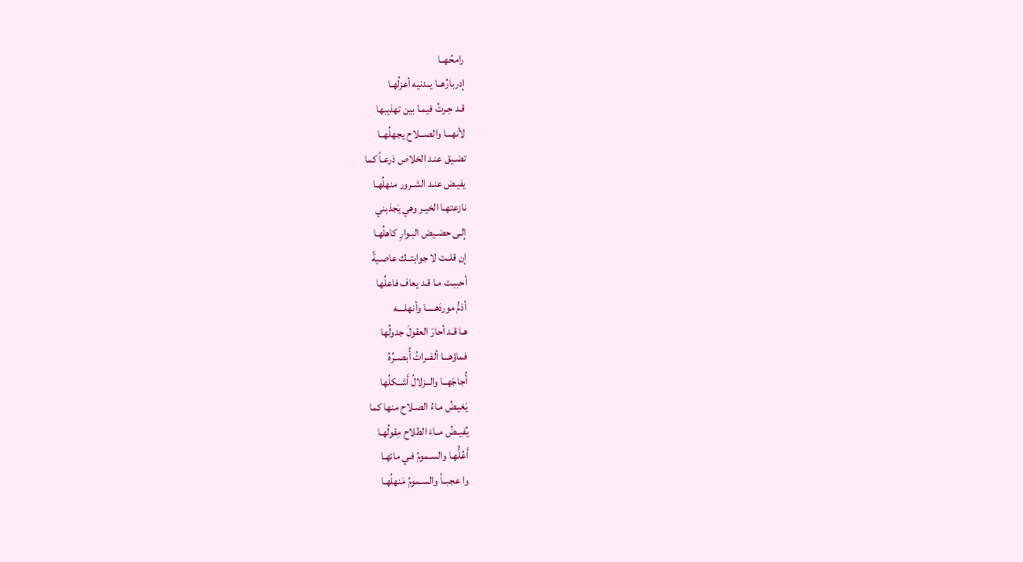رامحُهــا
إدربارُهــا يــدنيه أعزلُهـا
قـد حِـرتُ فيمـا بين تهذيبها
لأنهـــا والصـــلاح يجهلُهــا
تضـيق عنـد الخلاص ذرعـاً كما
يفيـض عنـد الشـرور منهلُهـا
نازعتهـا الخيـر وهي يَجذبني
إلـى حضـيض البـوارِ كاهلُهـا
إن قلــت لا جوابتــك عاصـيةً
أحببـت مـا قـد يعاف فاعلُها
أذمُّ موردَهـــــا وأنهلــــه
هـا قـد أحارَ العقولَ جدولُها
فماؤهـــا ألفــراتُ أُبصــرُهُ
أُجاجَهــا والــزلالُ أَشــكلُها
يَغيـضُ مـاءُ الصـلاح منها كما
يُفيــضُ مــاءَ الطلاح مِقولُهـا
أَعُلُّهـا والسـمومُ فـي مائهـا
وا عجبــاً والسـمومُ مَنهلُهـا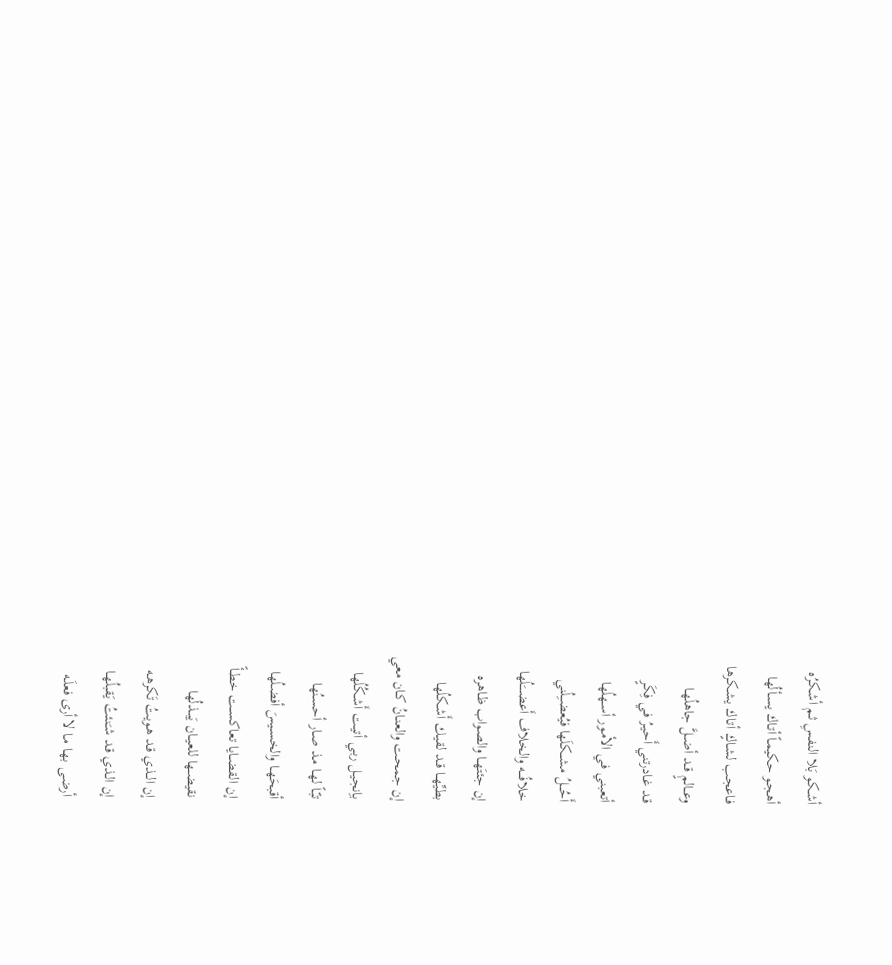أشـكو بَلا النفـسِ ثـم أشـكرُه
أهجـو حكيمـاً أتـاك يسـألُها
فـاعجب لشـاكٍ أتـاك يشـكرها
وعــالمٍ قــد أضــلَّ جاهلُهـا
قـد غـادرتني أَحيـرُ فـي فِكَرٍ
أتعبنـي فـي الأمـور أسـهلُها
أَحُـــلُ مشـــكلَها فيُعضــِلُني
خلافُــــه والخلاف أَعضــــَلُها
إن جئتَهــا والصـواب ظـاهره
بطيِّهــا قــد لقيـك أَشـكلُها
إن جمحـت والعنـانُ كـان معي
باِنجيـل ربـي أتيـت أَشـكُلُها
تبّـاً لهـا مـذ صـار أحسـنُها
أقبحَهــا والخســيسَ أفضـلُها
إن القضــايا تعاكســت خطـأً
نقيضــها للعيــان يَبــذلُها
إن الــذي قـد هـويتُ تَكرهـه
إن الـذي قـد شـَنئتُ يَقبلُهـا
أرضـى بهـا مـا لا أرى فعلَـه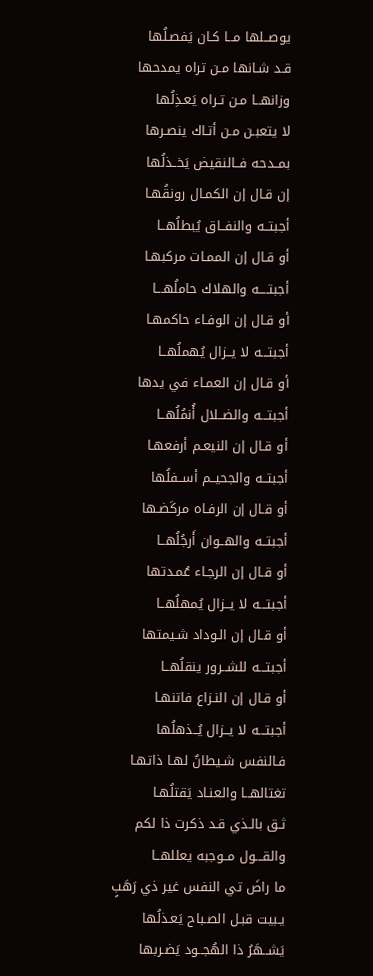يوصــلها مــا كـان يَفصـلُها
قـد شـانها مـن تراه يمدحها
وزانهــا مـن تـراه يَعـذِلُها
لا يتعبـن مـن أتـاك ينصـرها
بمــدحه فــالنقيض يَخــذلُها
إن قـال إن الكمـال رونقُهـا
أجبتــه والنفــاق يُبطلُهــا
أو قـال إن الممـات مركبهـا
أجبتــــه والهلاك حاملُهـــا
أو قـال إن الوفـاء حاكمهـا
أجبتـــه لا يــزال يُهملُهــا
أو قـال إن العمـاء في يدها
أجبتـــه والضــلال أُنمُلُهــا
أو قـال إن النيعـم أرفعهـا
أجبتــه والجحيــم أســفلُها
أو قـال إن الرفـاه مركَضـها
أجبتــه والهــوان أَرجُلُهــا
أو قـال إن الرجـاء عُمـدتها
أجبتـــه لا يــزال يُمهلُهــا
أو قـال إن الـوداد شـيمتها
أجبتـــه للشــرور ينقلُهــا
أو قـال إن النـزاع فاتنهـا
أجبتـــه لا يــزال يُــذهلُها
فـالنفس شـيطانٌ لهـا ذاتهـا
تغتالهــا والعنـاد يَقتلُهـا
ثـق بالـذي قـد ذكرت ذا لكم
والقـــول مــوجبه يعللهــا
ما راضَ تي النفس غير ذي رَهَبٍ
يـبيت قبـل الصـباح يَعـذلُها
يَشــهَرُ ذا الهُجــود يَضـربها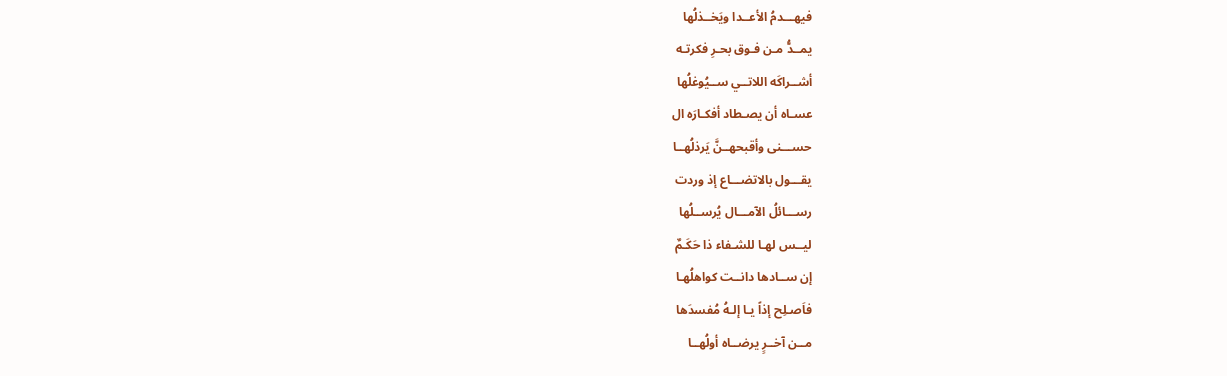فيهـــدمُ الأعــدا ويَخــذلُها
يمــدُّ مـن فـوق بحـرِ فكرتـه
أشــراكَه اللاتــي ســيُوغلُها
عسـاه أن يصـطاد أفكـارَه ال
حســـنى وأقبحهــنَّ يَرذلُهــا
يقـــول بالاتضـــاع إذ وردت
رســـائلُ الآمـــال يُرســلُها
ليــس لهـا للشـفاء ذا حَكَـمٌ
إن ســادها دانــت كواهلُهـا
فاَصـلِح إذاً يـا إلـهُ مُفسدَها
مــن آخــرٍ يرضــاه أولُهــا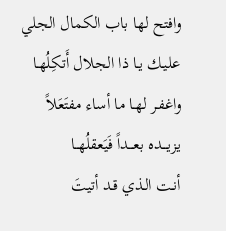وافتح لها باب الكمال الجلي
عليـك يـا ذا الجلال أَتكِلُهـا
واغفـر لهـا ما أساء مفتَعَلاً
يزيـــده بعـــداً فَيَعقلُهــا
أنـت الـذي قـد أتيتَ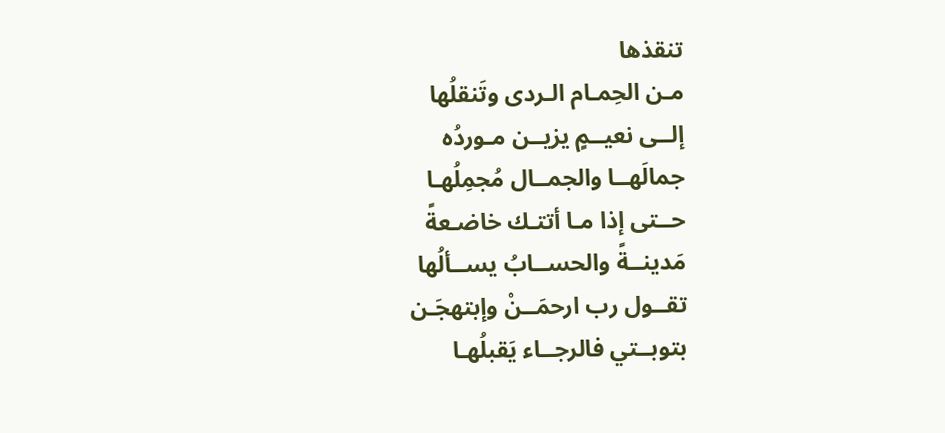تنقذها
مـن الحِمـام الـردى وتَنقلُها
إلــى نعيــمٍ يزيــن مـوردُه
جمالَهــا والجمــال مُجمِلُهـا
حــتى إذا مـا أتتـك خاضـعةً
مَدينــةً والحســابُ يســألُها
تقــول رب ارحمَــنْ وإبتهجَـن
بتوبــتي فالرجــاء يَقبلُهـا